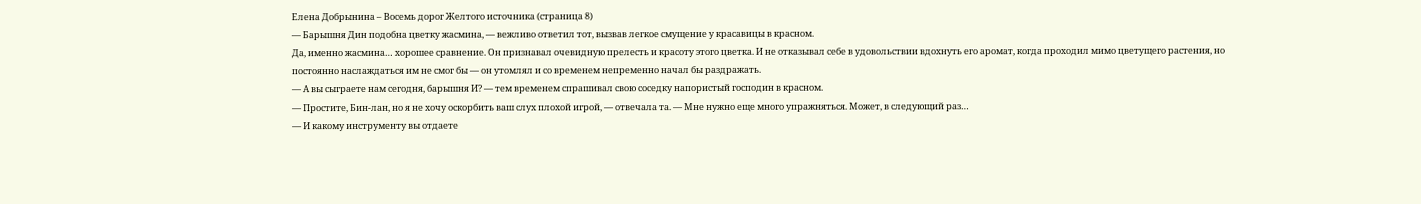Елена Добрынина – Восемь дорог Желтого источника (страница 8)
— Барышня Дин подобна цветку жасмина, — вежливо ответил тот, вызвав легкое смущение у красавицы в красном.
Да, именно жасмина… хорошее сравнение. Он признавал очевидную прелесть и красоту этого цветка. И не отказывал себе в удовольствии вдохнуть его аромат, когда проходил мимо цветущего растения, но постоянно наслаждаться им не смог бы — он утомлял и со временем непременно начал бы раздражать.
— А вы сыграете нам сегодня, барышня И? — тем временем спрашивал свою соседку напористый господин в красном.
— Простите, Бин-лан, но я не хочу оскорбить ваш слух плохой игрой, — отвечала та. — Мне нужно еще много упражняться. Может, в следующий раз…
— И какому инструменту вы отдаете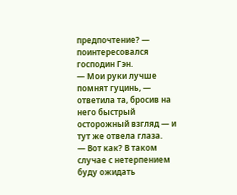предпочтение? — поинтересовался господин Гэн.
— Мои руки лучше помнят гуцинь, — ответила та, бросив на него быстрый осторожный взгляд — и тут же отвела глаза.
— Вот как? В таком случае с нетерпением буду ожидать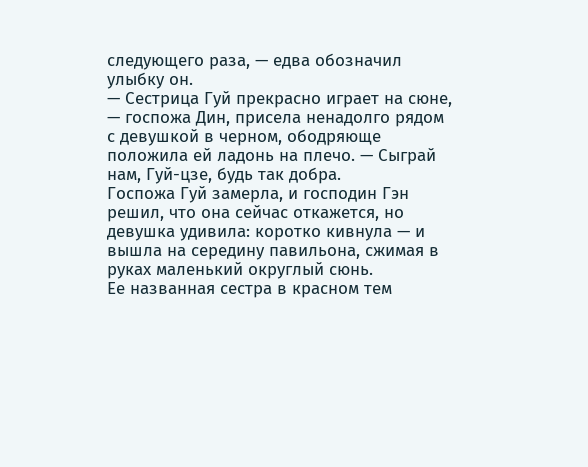следующего раза, — едва обозначил улыбку он.
— Сестрица Гуй прекрасно играет на сюне, — госпожа Дин, присела ненадолго рядом с девушкой в черном, ободряюще положила ей ладонь на плечо. — Сыграй нам, Гуй-цзе, будь так добра.
Госпожа Гуй замерла, и господин Гэн решил, что она сейчас откажется, но девушка удивила: коротко кивнула — и вышла на середину павильона, сжимая в руках маленький округлый сюнь.
Ее названная сестра в красном тем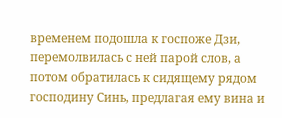временем подошла к госпоже Дзи, перемолвилась с ней парой слов, а потом обратилась к сидящему рядом господину Синь, предлагая ему вина и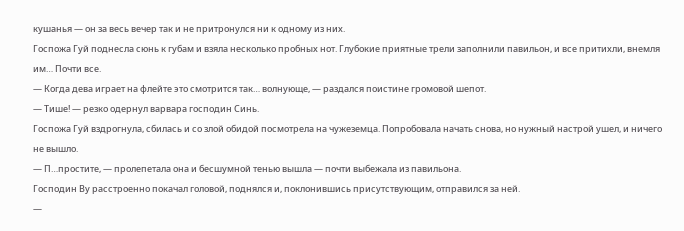кушанья — он за весь вечер так и не притронулся ни к одному из них.
Госпожа Гуй поднесла сюнь к губам и взяла несколько пробных нот. Глубокие приятные трели заполнили павильон, и все притихли, внемля им… Почти все.
— Когда дева играет на флейте это смотрится так… волнующе, — раздался поистине громовой шепот.
— Тише! — резко одернул варвара господин Синь.
Госпожа Гуй вздрогнула, сбилась и со злой обидой посмотрела на чужеземца. Попробовала начать снова, но нужный настрой ушел, и ничего не вышло.
— П…простите, — пролепетала она и бесшумной тенью вышла — почти выбежала из павильона.
Господин Ву расстроенно покачал головой, поднялся и, поклонившись присутствующим, отправился за ней.
—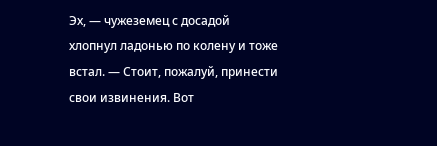Эх, — чужеземец с досадой хлопнул ладонью по колену и тоже встал. — Стоит, пожалуй, принести свои извинения. Вот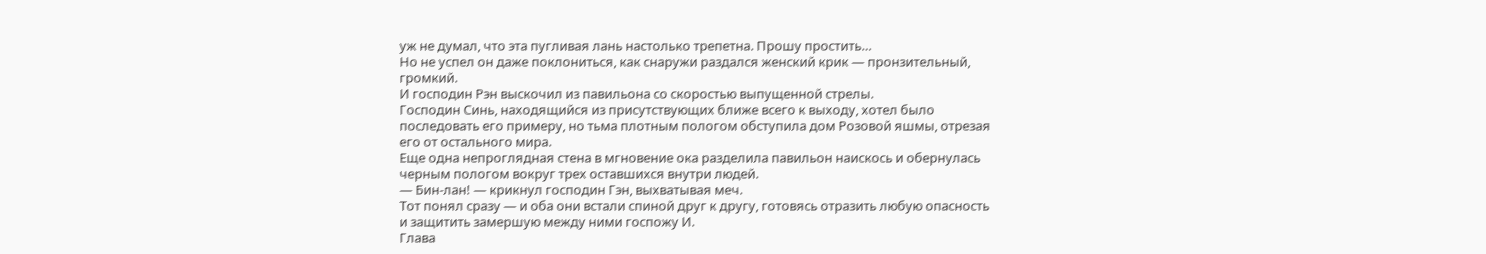уж не думал, что эта пугливая лань настолько трепетна. Прошу простить…
Но не успел он даже поклониться, как снаружи раздался женский крик — пронзительный, громкий.
И господин Рэн выскочил из павильона со скоростью выпущенной стрелы.
Господин Синь, находящийся из присутствующих ближе всего к выходу, хотел было последовать его примеру, но тьма плотным пологом обступила дом Розовой яшмы, отрезая его от остального мира.
Еще одна непроглядная стена в мгновение ока разделила павильон наискось и обернулась черным пологом вокруг трех оставшихся внутри людей.
— Бин-лан! — крикнул господин Гэн, выхватывая меч.
Тот понял сразу — и оба они встали спиной друг к другу, готовясь отразить любую опасность и защитить замершую между ними госпожу И.
Глава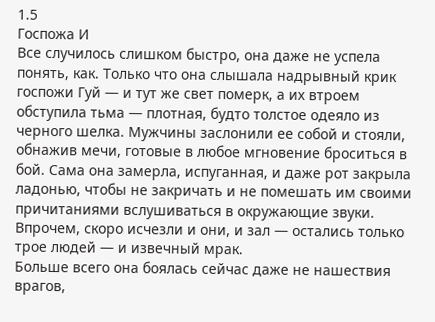1.5
Госпожа И
Все случилось слишком быстро, она даже не успела понять, как. Только что она слышала надрывный крик госпожи Гуй — и тут же свет померк, а их втроем обступила тьма — плотная, будто толстое одеяло из черного шелка. Мужчины заслонили ее собой и стояли, обнажив мечи, готовые в любое мгновение броситься в бой. Cама она замерла, испуганная, и даже рот закрыла ладонью, чтобы не закричать и не помешать им своими причитаниями вслушиваться в окружающие звуки.
Впрочем, скоро исчезли и они, и зал — остались только трое людей — и извечный мрак.
Больше всего она боялась сейчас даже не нашествия врагов,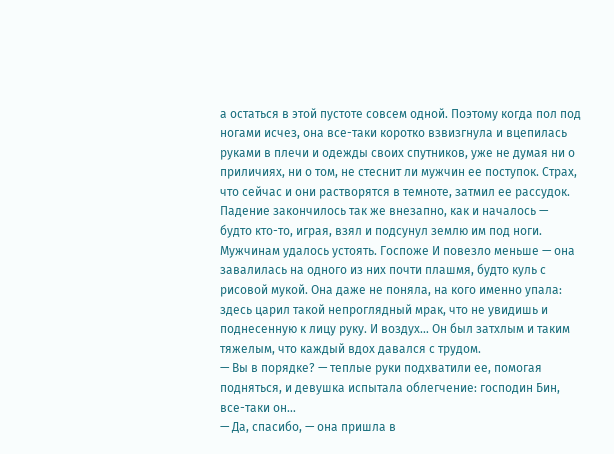а остаться в этой пустоте совсем одной. Поэтому когда пол под ногами исчез, она все-таки коротко взвизгнула и вцепилась руками в плечи и одежды своих спутников, уже не думая ни о приличиях, ни о том, не стеснит ли мужчин ее поступок. Страх, что сейчас и они растворятся в темноте, затмил ее рассудок.
Падение закончилось так же внезапно, как и началось — будто кто-то, играя, взял и подсунул землю им под ноги. Мужчинам удалось устоять. Госпоже И повезло меньше — она завалилась на одного из них почти плашмя, будто куль с рисовой мукой. Она даже не поняла, на кого именно упала: здесь царил такой непроглядный мрак, что не увидишь и поднесенную к лицу руку. И воздух… Он был затхлым и таким тяжелым, что каждый вдох давался с трудом.
— Вы в порядке? — теплые руки подхватили ее, помогая подняться, и девушка испытала облегчение: господин Бин, все-таки он…
— Да, спасибо, — она пришла в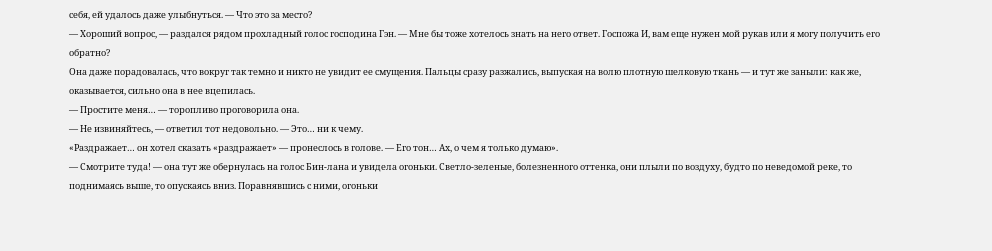себя, ей удалось даже улыбнуться. — Что это за место?
— Хороший вопрос, — раздался рядом прохладный голос господина Гэн. — Мне бы тоже хотелось знать на него ответ. Госпожа И, вам еще нужен мой рукав или я могу получить его обратно?
Она даже порадовалась, что вокруг так темно и никто не увидит ее смущения. Пальцы сразу разжались, выпуская на волю плотную шелковую ткань — и тут же заныли: как же, оказывается, сильно она в нее вцепилась.
— Простите меня… — торопливо проговорила она.
— Не извиняйтесь, — ответил тот недовольно. — Это… ни к чему.
«Раздражает… он хотел сказать «раздражает» — пронеслось в голове. — Его тон… Ах, о чем я только думаю».
— Смотрите туда! — она тут же обернулась на голос Бин-лана и увидела огоньки. Светло-зеленые, болезненного оттенка, они плыли по воздуху, будто по неведомой реке, то поднимаясь выше, то опускаясь вниз. Поравнявшись с ними, огоньки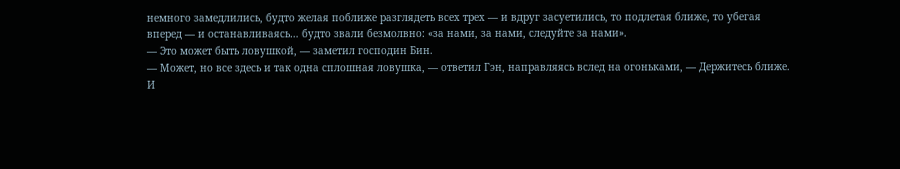немного замедлились, будто желая поближе разглядеть всех трех — и вдруг засуетились, то подлетая ближе, то убегая вперед — и останавливаясь… будто звали безмолвно: «за нами, за нами, следуйте за нами».
— Это может быть ловушкой, — заметил господин Бин.
— Может, но все здесь и так одна сплошная ловушка, — ответил Гэн, направляясь вслед на огоньками, — Держитесь ближе.
И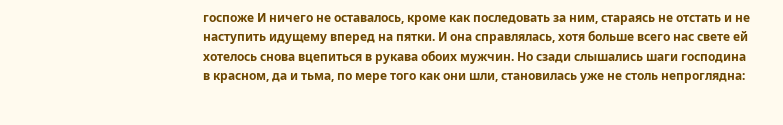госпоже И ничего не оставалось, кроме как последовать за ним, стараясь не отстать и не наступить идущему вперед на пятки. И она справлялась, хотя больше всего нас свете ей хотелось снова вцепиться в рукава обоих мужчин. Но сзади слышались шаги господина в красном, да и тьма, по мере того как они шли, становилась уже не столь непроглядна: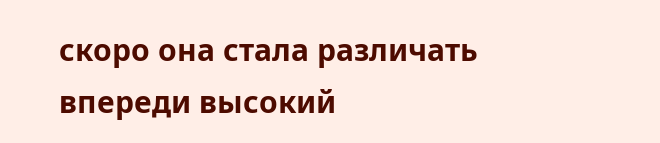скоро она стала различать впереди высокий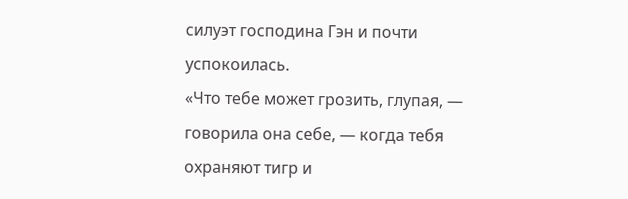силуэт господина Гэн и почти успокоилась.
«Что тебе может грозить, глупая, — говорила она себе, — когда тебя охраняют тигр и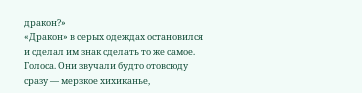дракон?»
«Дракон» в серых одеждах остановился и сделал им знак сделать то же самое.
Голоса. Они звучали будто отовсюду сразу — мерзкое хихиканье,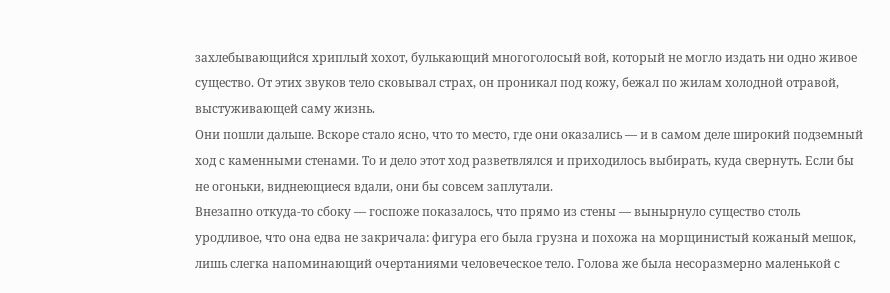захлебывающийся хриплый хохот, булькающий многоголосый вой, который не могло издать ни одно живое существо. От этих звуков тело сковывал страх, он проникал под кожу, бежал по жилам холодной отравой, выстуживающей саму жизнь.
Они пошли дальше. Вскоре стало ясно, что то место, где они оказались — и в самом деле широкий подземный ход с каменными стенами. То и дело этот ход разветвлялся и приходилось выбирать, куда свернуть. Если бы не огоньки, виднеющиеся вдали, они бы совсем заплутали.
Внезапно откуда-то сбоку — госпоже показалось, что прямо из стены — вынырнуло существо столь уродливое, что она едва не закричала: фигура его была грузна и похожа на морщинистый кожаный мешок, лишь слегка напоминающий очертаниями человеческое тело. Голова же была несоразмерно маленькой с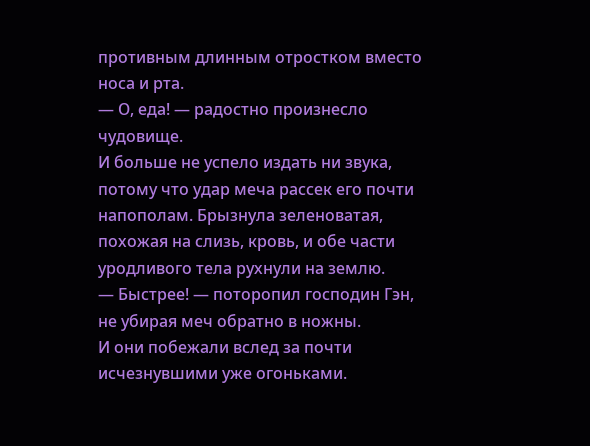противным длинным отростком вместо носа и рта.
— О, еда! — радостно произнесло чудовище.
И больше не успело издать ни звука, потому что удар меча рассек его почти напополам. Брызнула зеленоватая, похожая на слизь, кровь, и обе части уродливого тела рухнули на землю.
— Быстрее! — поторопил господин Гэн, не убирая меч обратно в ножны.
И они побежали вслед за почти исчезнувшими уже огоньками.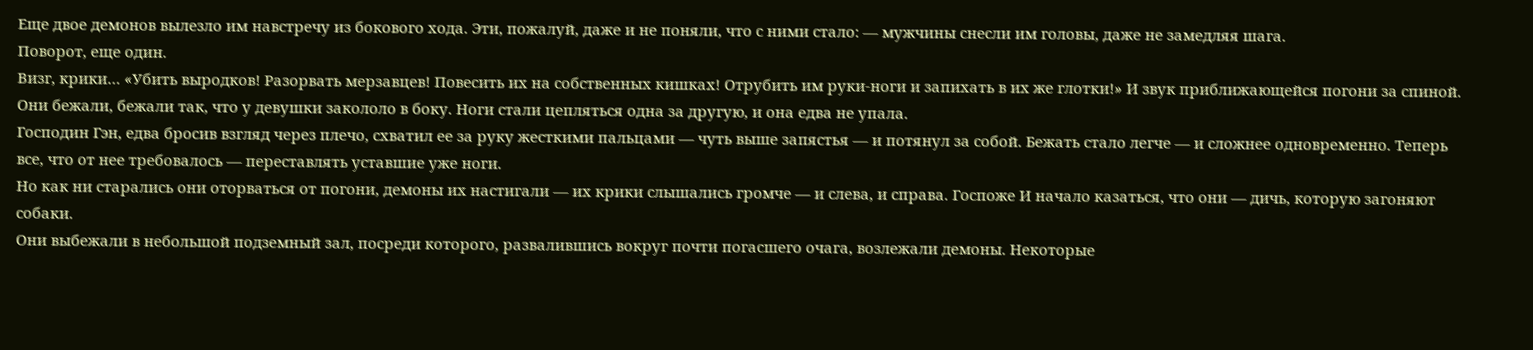Еще двое демонов вылезло им навстречу из бокового хода. Эти, пожалуй, даже и не поняли, что с ними стало: — мужчины снесли им головы, даже не замедляя шага.
Поворот, еще один.
Визг, крики… «Убить выродков! Разорвать мерзавцев! Повесить их на собственных кишках! Отрубить им руки-ноги и запихать в их же глотки!» И звук приближающейся погони за спиной.
Они бежали, бежали так, что у девушки закололо в боку. Ноги стали цепляться одна за другую, и она едва не упала.
Господин Гэн, едва бросив взгляд через плечо, схватил ее за руку жесткими пальцами — чуть выше запястья — и потянул за собой. Бежать стало легче — и сложнее одновременно. Теперь все, что от нее требовалось — переставлять уставшие уже ноги.
Но как ни старались они оторваться от погони, демоны их настигали — их крики слышались громче — и слева, и справа. Госпоже И начало казаться, что они — дичь, которую загоняют собаки.
Они выбежали в небольшой подземный зал, посреди которого, развалившись вокруг почти погасшего очага, возлежали демоны. Некоторые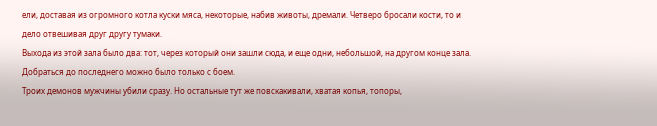ели, доставая из огромного котла куски мяса, некоторые, набив животы, дремали. Четверо бросали кости, то и дело отвешивая друг другу тумаки.
Выхода из этой зала было два: тот, через который они зашли сюда, и еще одни, небольшой, на другом конце зала. Добраться до последнего можно было только с боем.
Троих демонов мужчины убили сразу. Но остальные тут же повскакивали, хватая копья, топоры,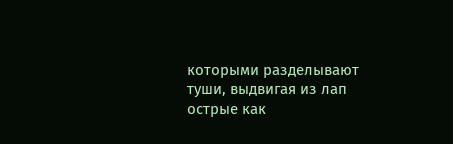которыми разделывают туши, выдвигая из лап острые как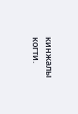кинжалы когти.